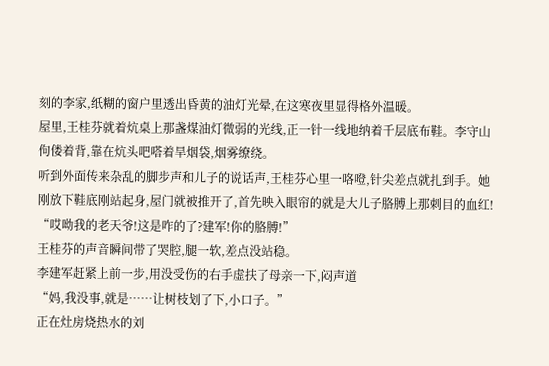刻的李家,纸糊的窗户里透出昏黄的油灯光晕,在这寒夜里显得格外温暖。
屋里,王桂芬就着炕桌上那盏煤油灯微弱的光线,正一针一线地纳着千层底布鞋。李守山佝偻着背,靠在炕头吧嗒着旱烟袋,烟雾缭绕。
听到外面传来杂乱的脚步声和儿子的说话声,王桂芬心里一咯噔,针尖差点就扎到手。她刚放下鞋底刚站起身,屋门就被推开了,首先映入眼帘的就是大儿子胳膊上那刺目的血红!
“哎呦我的老天爷!这是咋的了?建军!你的胳膊!”
王桂芬的声音瞬间带了哭腔,腿一软,差点没站稳。
李建军赶紧上前一步,用没受伤的右手虚扶了母亲一下,闷声道
“妈,我没事,就是……让树枝划了下,小口子。”
正在灶房烧热水的刘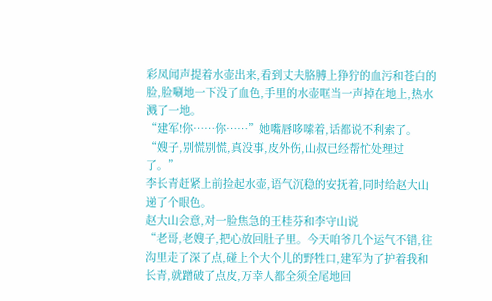彩凤闻声提着水壶出来,看到丈夫胳膊上狰狞的血污和苍白的脸,脸唰地一下没了血色,手里的水壶哐当一声掉在地上,热水溅了一地。
“建军!你……你……”她嘴唇哆嗦着,话都说不利索了。
“嫂子,别慌别慌,真没事,皮外伤,山叔已经帮忙处理过了。”
李长青赶紧上前捡起水壶,语气沉稳的安抚着,同时给赵大山递了个眼色。
赵大山会意,对一脸焦急的王桂芬和李守山说
“老哥,老嫂子,把心放回肚子里。今天咱爷几个运气不错,往沟里走了深了点,碰上个大个儿的野牲口,建军为了护着我和长青,就蹭破了点皮,万幸人都全须全尾地回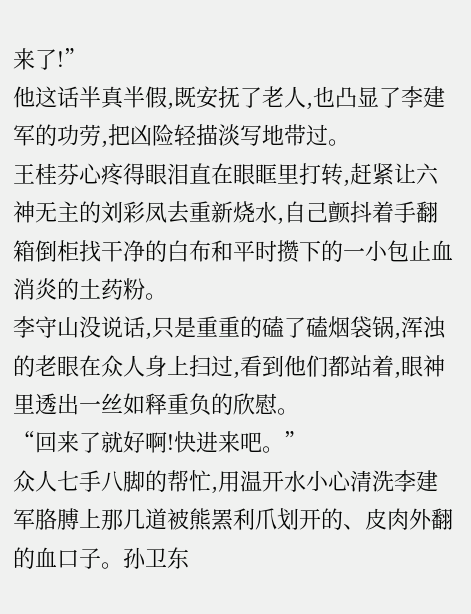来了!”
他这话半真半假,既安抚了老人,也凸显了李建军的功劳,把凶险轻描淡写地带过。
王桂芬心疼得眼泪直在眼眶里打转,赶紧让六神无主的刘彩凤去重新烧水,自己颤抖着手翻箱倒柜找干净的白布和平时攒下的一小包止血消炎的土药粉。
李守山没说话,只是重重的磕了磕烟袋锅,浑浊的老眼在众人身上扫过,看到他们都站着,眼神里透出一丝如释重负的欣慰。
“回来了就好啊!快进来吧。”
众人七手八脚的帮忙,用温开水小心清洗李建军胳膊上那几道被熊罴利爪划开的、皮肉外翻的血口子。孙卫东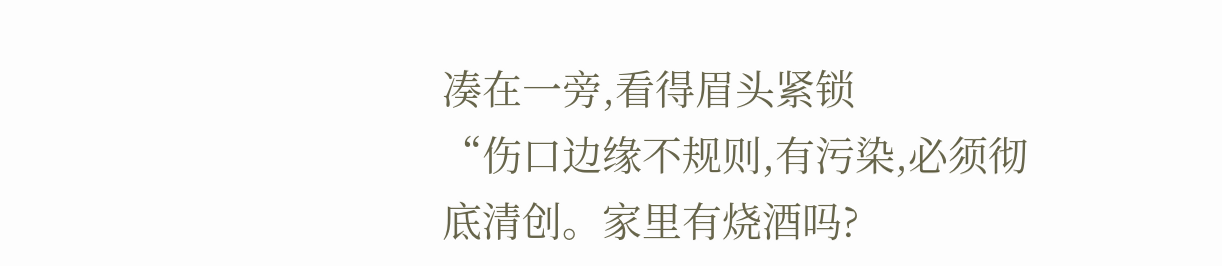凑在一旁,看得眉头紧锁
“伤口边缘不规则,有污染,必须彻底清创。家里有烧酒吗?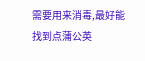需要用来消毒,最好能找到点蒲公英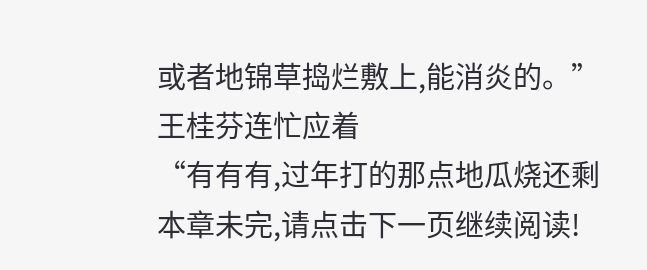或者地锦草捣烂敷上,能消炎的。”
王桂芬连忙应着
“有有有,过年打的那点地瓜烧还剩
本章未完,请点击下一页继续阅读!